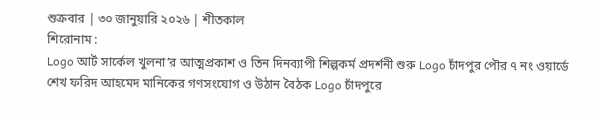শুক্রবার | ৩০ জানুয়ারি ২০২৬ | শীতকাল
শিরোনাম :
Logo আর্ট সার্কেল খুলনা’র আত্মপ্রকাশ ও তিন দিনব্যাপী শিল্পকর্ম প্রদর্শনী শুরু Logo চাঁদপুর পৌর ৭ নং ওয়ার্ডে শেখ ফরিদ আহমেদ মানিকের গণসংযোগ ও উঠান বৈঠক Logo চাঁদপুরে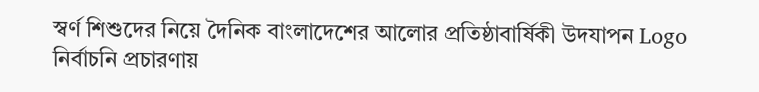স্বর্ণ শিশুদের নিয়ে দৈনিক বাংলাদেশের আলোর প্রতিষ্ঠাবার্ষিকী উদযাপন Logo নির্বাচনি প্রচারণায়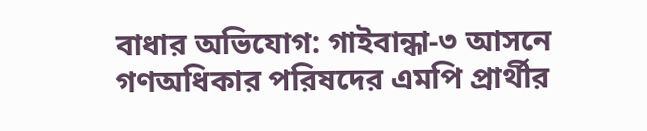বাধার অভিযোগ: গাইবান্ধা-৩ আসনে গণঅধিকার পরিষদের এমপি প্রার্থীর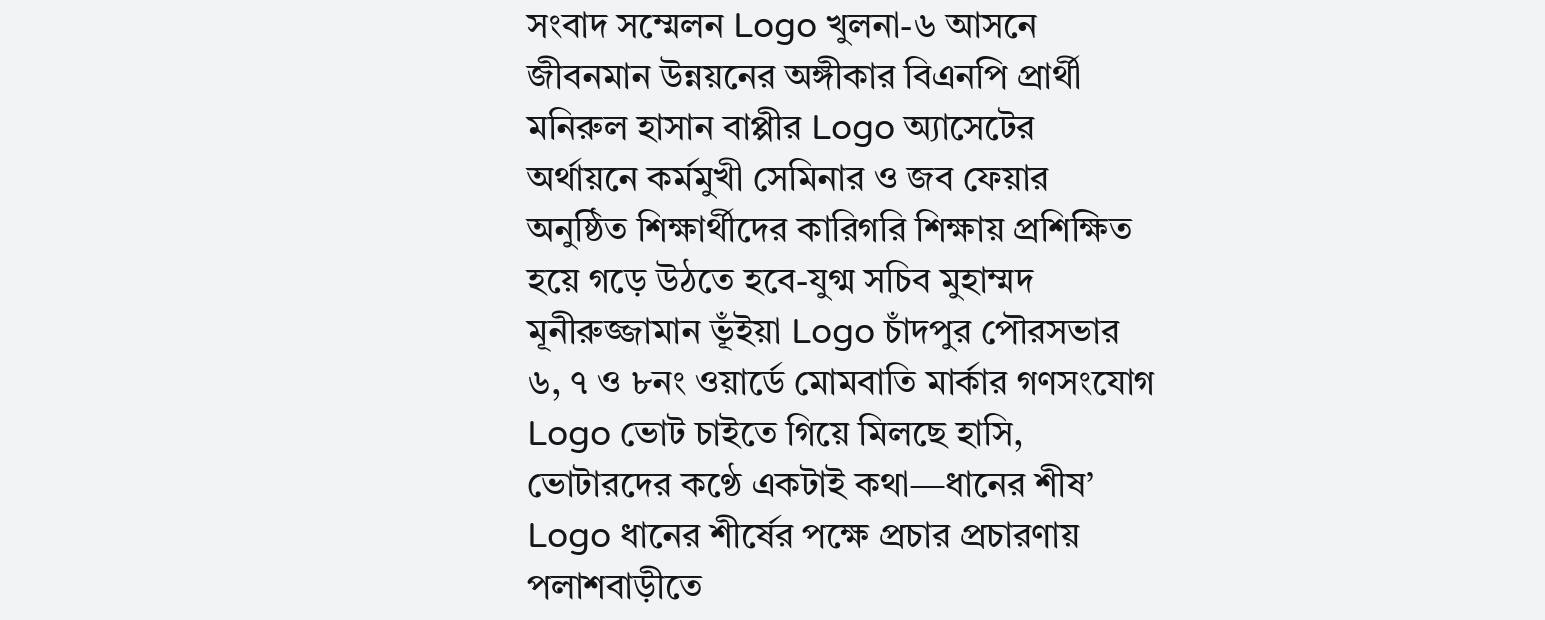সংবাদ সম্মেলন Logo খুলনা-৬ আসনে জীবনমান উন্নয়নের অঙ্গীকার বিএনপি প্রার্থী মনিরুল হাসান বাপ্পীর Logo অ্যাসেটের অর্থায়নে কর্মমুখী সেমিনার ও জব ফেয়ার অনুষ্ঠিত শিক্ষার্থীদের কারিগরি শিক্ষায় প্রশিক্ষিত হয়ে গড়ে উঠতে হবে-যুগ্ম সচিব মুহাম্মদ মূনীরুজ্জামান ভূঁইয়া Logo চাঁদপুর পৌরসভার ৬, ৭ ও ৮নং ওয়ার্ডে মোমবাতি মার্কার গণসংযোগ Logo ভোট চাইতে গিয়ে মিলছে হাসি, ভোটারদের কণ্ঠে একটাই কথা—ধানের শীষ’ Logo ধানের শীর্ষের পক্ষে প্রচার প্রচারণায় পলাশবাড়ীতে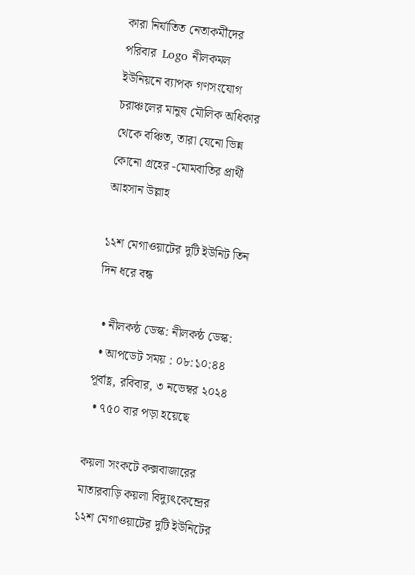কারা নির্যাতিত নেতাকর্মীদের পরিবার  Logo নীলকমল ইউনিয়নে ব্যাপক গণসংযোগ চরাঞ্চলের মানুষ মৌলিক অধিকার থেকে বঞ্চিত, তারা যেনো ভিন্ন কোনো গ্রহের -মোমবাতির প্রার্থী আহসান উল্লাহ

১২শ মেগাওয়াটের দুটি ইউনিট তিন দিন ধরে বন্ধ

  • নীলকন্ঠ ডেস্ক: নীলকন্ঠ ডেস্ক:
  • আপডেট সময় : ০৮:১০:৪৪ পূর্বাহ্ণ, রবিবার, ৩ নভেম্বর ২০২৪
  • ৭৫০ বার পড়া হয়েছে

কয়লা সংকটে কক্সবাজারের মাতারবাড়ি কয়লা বিদ্যুৎকেন্দ্রের ১২শ মেগাওয়াটের দুটি ইউনিটের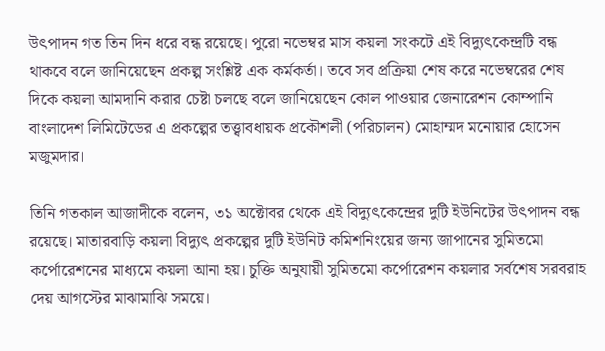উৎপাদন গত তিন দিন ধরে বন্ধ রয়েছে। পুরো নভেম্বর মাস কয়লা সংকটে এই বিদ্যুৎকেন্দ্রটি বন্ধ থাকবে বলে জানিয়েছেন প্রকল্প সংশ্লিষ্ট এক কর্মকর্তা। তবে সব প্রক্রিয়া শেষ করে নভেম্বরের শেষ দিকে কয়লা আমদানি করার চেষ্টা চলছে বলে জানিয়েছেন কোল পাওয়ার জেনারেশন কোম্পানি বাংলাদেশ লিমিটেডের এ প্রকল্পের তত্ত্বাবধায়ক প্রকৌশলী (পরিচালন) মোহাম্মদ মনোয়ার হোসেন মজুমদার।

তিনি গতকাল আজাদীকে বলেন, ৩১ অক্টোবর থেকে এই বিদ্যুৎকেন্দ্রের দুটি ইউনিটের উৎপাদন বন্ধ রয়েছে। মাতারবাড়ি কয়লা বিদ্যুৎ প্রকল্পের দুটি ইউনিট কমিশনিংয়ের জন্য জাপানের সুমিতমো কর্পোরেশনের মাধ্যমে কয়লা আনা হয়। চুক্তি অনুযায়ী সুমিতমো কর্পোরেশন কয়লার সর্বশেষ সরবরাহ দেয় আগস্টের মাঝামাঝি সময়ে।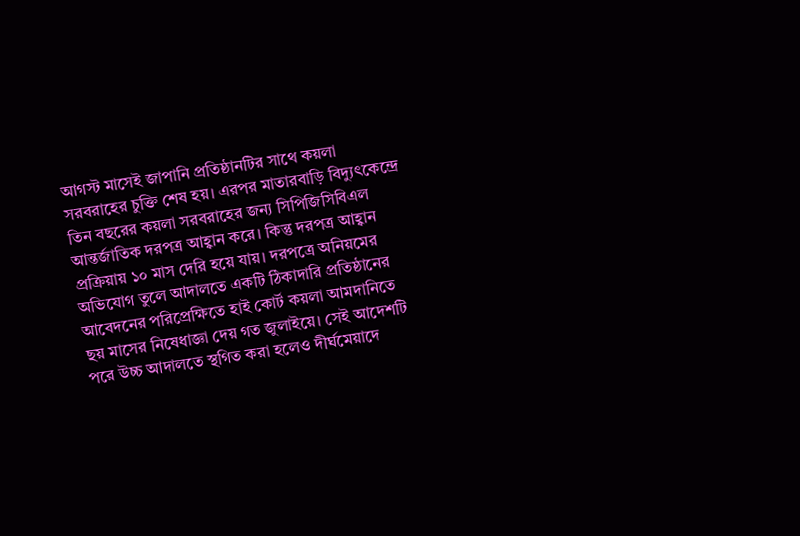আগস্ট মাসেই জাপানি প্রতিষ্ঠানটির সাথে কয়লা সরবরাহের চুক্তি শেষ হয়। এরপর মাতারবাড়ি বিদ্যুৎকেন্দ্রে তিন বছরের কয়লা সরবরাহের জন্য সিপিজিসিবিএল আন্তর্জাতিক দরপত্র আহ্বান করে। কিন্তু দরপত্র আহ্বান প্রক্রিয়ায় ১০ মাস দেরি হয়ে যায়। দরপত্রে অনিয়মের অভিযোগ তুলে আদালতে একটি ঠিকাদারি প্রতিষ্ঠানের আবেদনের পরিপ্রেক্ষিতে হাই কোর্ট কয়লা আমদানিতে ছয় মাসের নিষেধাজ্ঞা দেয় গত জুলাইয়ে। সেই আদেশটি পরে উচ্চ আদালতে স্থগিত করা হলেও দীর্ঘমেয়াদে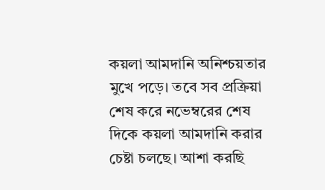কয়লা আমদানি অনিশ্চয়তার মুখে পড়ে। তবে সব প্রক্রিয়া শেষ করে নভেম্বরের শেষ দিকে কয়লা আমদানি করার চেষ্টা চলছে। আশা করছি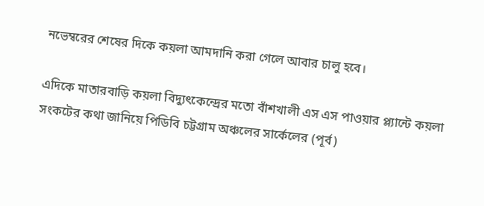নভেম্বরের শেষের দিকে কয়লা আমদানি করা গেলে আবার চালু হবে।

এদিকে মাতারবাড়ি কয়লা বিদ্যুৎকেন্দ্রের মতো বাঁশখালী এস এস পাওয়ার প্ল্যান্টে কয়লা সংকটের কথা জানিয়ে পিডিবি চট্টগ্রাম অঞ্চলের সার্কেলের (পূর্ব)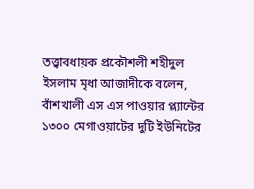তত্ত্বাবধায়ক প্রকৌশলী শহীদুল ইসলাম মৃধা আজাদীকে বলেন, বাঁশখালী এস এস পাওয়ার প্ল্যান্টের ১৩০০ মেগাওয়াটের দুটি ইউনিটের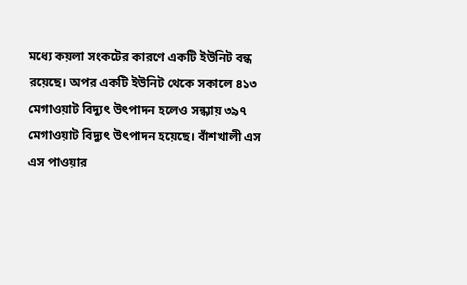মধ্যে কয়লা সংকটের কারণে একটি ইউনিট বন্ধ রয়েছে। অপর একটি ইউনিট থেকে সকালে ৪১৩ মেগাওয়াট বিদ্যুৎ উৎপাদন হলেও সন্ধ্যায় ৩৯৭ মেগাওয়াট বিদ্যুৎ উৎপাদন হয়েছে। বাঁশখালী এস এস পাওয়ার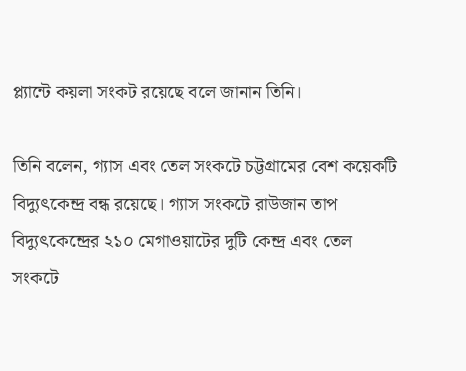প্ল্যান্টে কয়লা সংকট রয়েছে বলে জানান তিনি।

তিনি বলেন, গ্যাস এবং তেল সংকটে চট্টগ্রামের বেশ কয়েকটি বিদ্যুৎকেন্দ্র বন্ধ রয়েছে। গ্যাস সংকটে রাউজান তাপ বিদ্যুৎকেন্দ্রের ২১০ মেগাওয়াটের দুটি কেন্দ্র এবং তেল সংকটে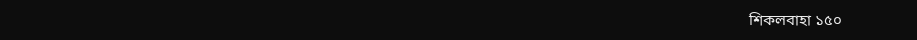শিকলবাহা ১৫০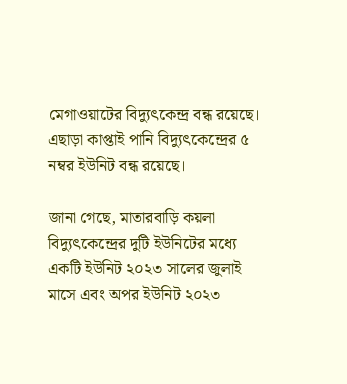মেগাওয়াটের বিদ্যুৎকেন্দ্র বন্ধ রয়েছে। এছাড়া কাপ্তাই পানি বিদ্যুৎকেন্দ্রের ৫ নম্বর ইউনিট বন্ধ রয়েছে।

জানা গেছে, মাতারবাড়ি কয়লা বিদ্যুৎকেন্দ্রের দুটি ইউনিটের মধ্যে একটি ইউনিট ২০২৩ সালের জুলাই মাসে এবং অপর ইউনিট ২০২৩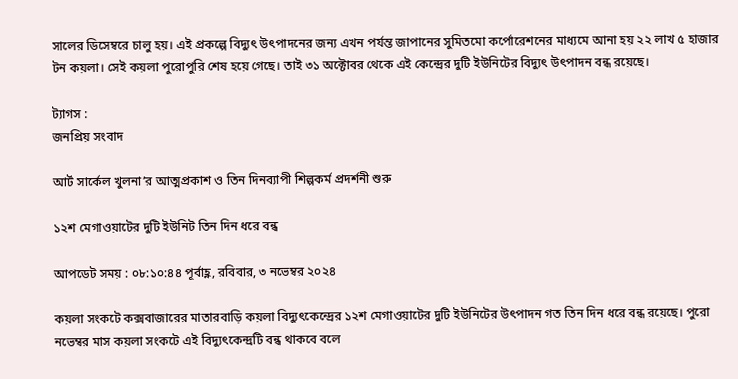সালের ডিসেম্বরে চালু হয়। এই প্রকল্পে বিদ্যুৎ উৎপাদনের জন্য এখন পর্যন্ত জাপানের সুমিতমো কর্পোরেশনের মাধ্যমে আনা হয় ২২ লাখ ৫ হাজার টন কয়লা। সেই কয়লা পুরোপুরি শেষ হয়ে গেছে। তাই ৩১ অক্টোবর থেকে এই কেন্দ্রের দুটি ইউনিটের বিদ্যুৎ উৎপাদন বন্ধ রয়েছে।

ট্যাগস :
জনপ্রিয় সংবাদ

আর্ট সার্কেল খুলনা’র আত্মপ্রকাশ ও তিন দিনব্যাপী শিল্পকর্ম প্রদর্শনী শুরু

১২শ মেগাওয়াটের দুটি ইউনিট তিন দিন ধরে বন্ধ

আপডেট সময় : ০৮:১০:৪৪ পূর্বাহ্ণ, রবিবার, ৩ নভেম্বর ২০২৪

কয়লা সংকটে কক্সবাজারের মাতারবাড়ি কয়লা বিদ্যুৎকেন্দ্রের ১২শ মেগাওয়াটের দুটি ইউনিটের উৎপাদন গত তিন দিন ধরে বন্ধ রয়েছে। পুরো নভেম্বর মাস কয়লা সংকটে এই বিদ্যুৎকেন্দ্রটি বন্ধ থাকবে বলে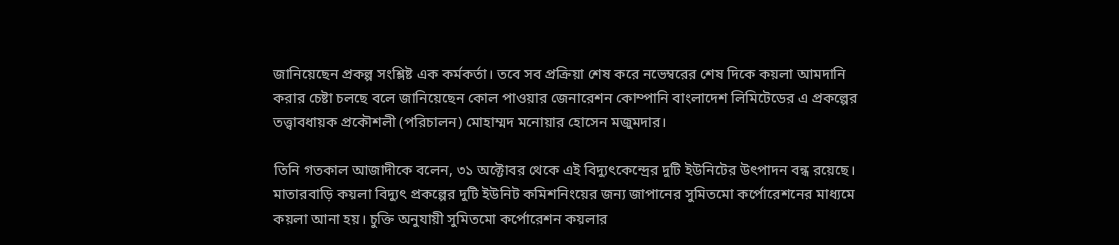জানিয়েছেন প্রকল্প সংশ্লিষ্ট এক কর্মকর্তা। তবে সব প্রক্রিয়া শেষ করে নভেম্বরের শেষ দিকে কয়লা আমদানি করার চেষ্টা চলছে বলে জানিয়েছেন কোল পাওয়ার জেনারেশন কোম্পানি বাংলাদেশ লিমিটেডের এ প্রকল্পের তত্ত্বাবধায়ক প্রকৌশলী (পরিচালন) মোহাম্মদ মনোয়ার হোসেন মজুমদার।

তিনি গতকাল আজাদীকে বলেন, ৩১ অক্টোবর থেকে এই বিদ্যুৎকেন্দ্রের দুটি ইউনিটের উৎপাদন বন্ধ রয়েছে। মাতারবাড়ি কয়লা বিদ্যুৎ প্রকল্পের দুটি ইউনিট কমিশনিংয়ের জন্য জাপানের সুমিতমো কর্পোরেশনের মাধ্যমে কয়লা আনা হয়। চুক্তি অনুযায়ী সুমিতমো কর্পোরেশন কয়লার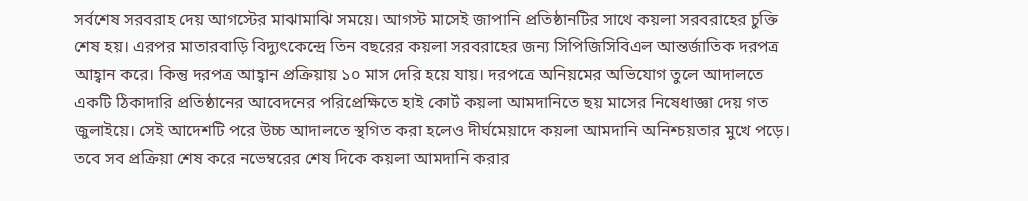সর্বশেষ সরবরাহ দেয় আগস্টের মাঝামাঝি সময়ে। আগস্ট মাসেই জাপানি প্রতিষ্ঠানটির সাথে কয়লা সরবরাহের চুক্তি শেষ হয়। এরপর মাতারবাড়ি বিদ্যুৎকেন্দ্রে তিন বছরের কয়লা সরবরাহের জন্য সিপিজিসিবিএল আন্তর্জাতিক দরপত্র আহ্বান করে। কিন্তু দরপত্র আহ্বান প্রক্রিয়ায় ১০ মাস দেরি হয়ে যায়। দরপত্রে অনিয়মের অভিযোগ তুলে আদালতে একটি ঠিকাদারি প্রতিষ্ঠানের আবেদনের পরিপ্রেক্ষিতে হাই কোর্ট কয়লা আমদানিতে ছয় মাসের নিষেধাজ্ঞা দেয় গত জুলাইয়ে। সেই আদেশটি পরে উচ্চ আদালতে স্থগিত করা হলেও দীর্ঘমেয়াদে কয়লা আমদানি অনিশ্চয়তার মুখে পড়ে। তবে সব প্রক্রিয়া শেষ করে নভেম্বরের শেষ দিকে কয়লা আমদানি করার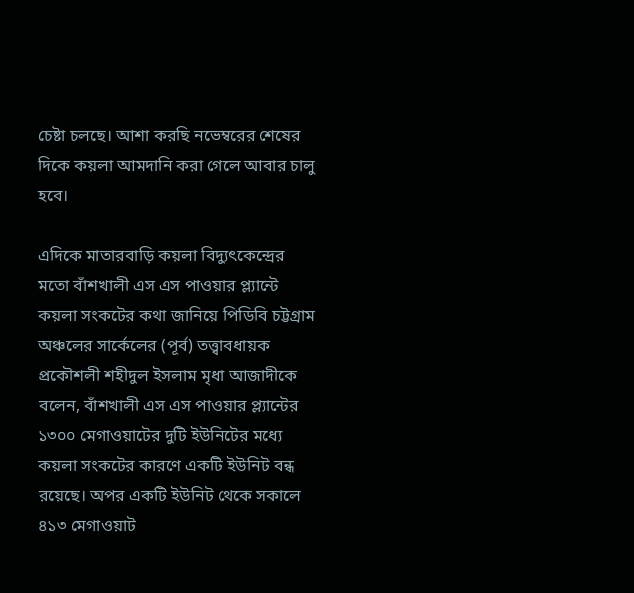চেষ্টা চলছে। আশা করছি নভেম্বরের শেষের দিকে কয়লা আমদানি করা গেলে আবার চালু হবে।

এদিকে মাতারবাড়ি কয়লা বিদ্যুৎকেন্দ্রের মতো বাঁশখালী এস এস পাওয়ার প্ল্যান্টে কয়লা সংকটের কথা জানিয়ে পিডিবি চট্টগ্রাম অঞ্চলের সার্কেলের (পূর্ব) তত্ত্বাবধায়ক প্রকৌশলী শহীদুল ইসলাম মৃধা আজাদীকে বলেন, বাঁশখালী এস এস পাওয়ার প্ল্যান্টের ১৩০০ মেগাওয়াটের দুটি ইউনিটের মধ্যে কয়লা সংকটের কারণে একটি ইউনিট বন্ধ রয়েছে। অপর একটি ইউনিট থেকে সকালে ৪১৩ মেগাওয়াট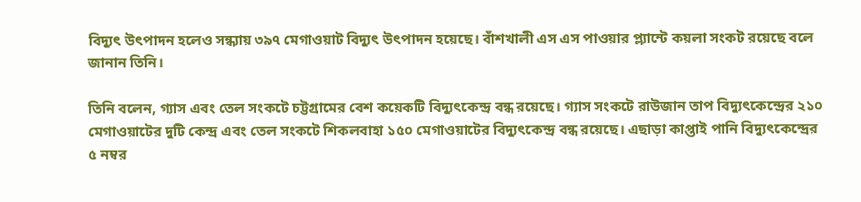বিদ্যুৎ উৎপাদন হলেও সন্ধ্যায় ৩৯৭ মেগাওয়াট বিদ্যুৎ উৎপাদন হয়েছে। বাঁশখালী এস এস পাওয়ার প্ল্যান্টে কয়লা সংকট রয়েছে বলে জানান তিনি।

তিনি বলেন, গ্যাস এবং তেল সংকটে চট্টগ্রামের বেশ কয়েকটি বিদ্যুৎকেন্দ্র বন্ধ রয়েছে। গ্যাস সংকটে রাউজান তাপ বিদ্যুৎকেন্দ্রের ২১০ মেগাওয়াটের দুটি কেন্দ্র এবং তেল সংকটে শিকলবাহা ১৫০ মেগাওয়াটের বিদ্যুৎকেন্দ্র বন্ধ রয়েছে। এছাড়া কাপ্তাই পানি বিদ্যুৎকেন্দ্রের ৫ নম্বর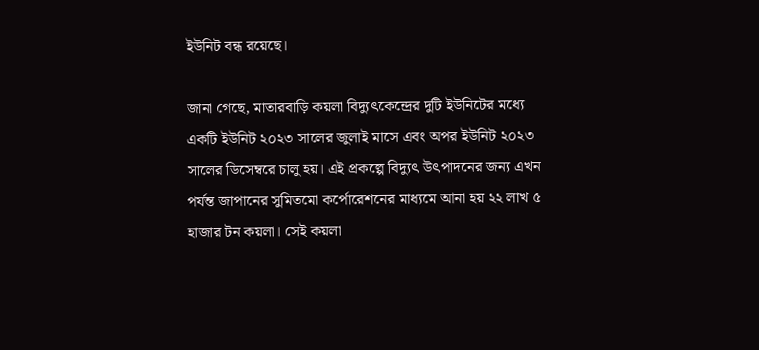ইউনিট বন্ধ রয়েছে।

জানা গেছে, মাতারবাড়ি কয়লা বিদ্যুৎকেন্দ্রের দুটি ইউনিটের মধ্যে একটি ইউনিট ২০২৩ সালের জুলাই মাসে এবং অপর ইউনিট ২০২৩ সালের ডিসেম্বরে চালু হয়। এই প্রকল্পে বিদ্যুৎ উৎপাদনের জন্য এখন পর্যন্ত জাপানের সুমিতমো কর্পোরেশনের মাধ্যমে আনা হয় ২২ লাখ ৫ হাজার টন কয়লা। সেই কয়লা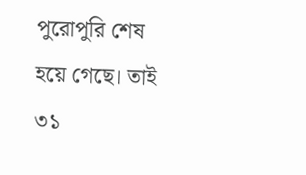পুরোপুরি শেষ হয়ে গেছে। তাই ৩১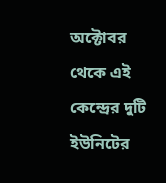অক্টোবর থেকে এই কেন্দ্রের দুটি ইউনিটের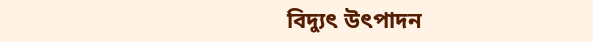বিদ্যুৎ উৎপাদন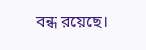বন্ধ রয়েছে।